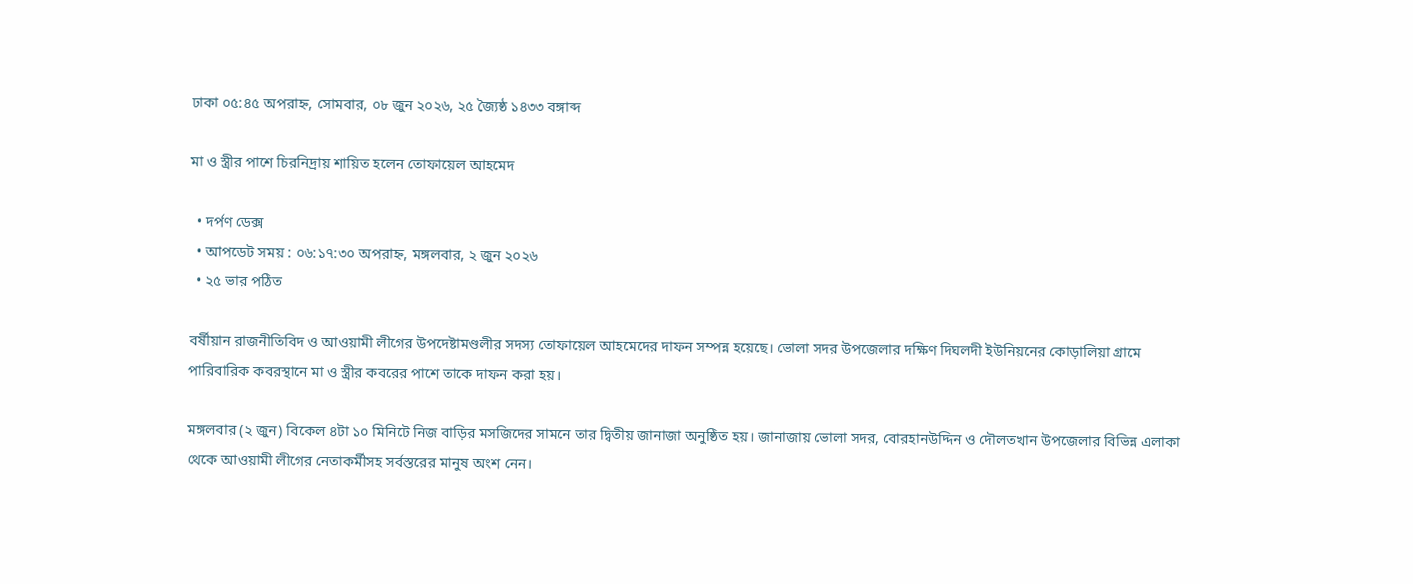ঢাকা ০৫:৪৫ অপরাহ্ন, সোমবার, ০৮ জুন ২০২৬, ২৫ জ্যৈষ্ঠ ১৪৩৩ বঙ্গাব্দ

মা ও স্ত্রীর পাশে চিরনিদ্রায় শায়িত হলেন তোফায়েল আহমেদ

  • দর্পণ ডেক্স
  • আপডেট সময় : ০৬:১৭:৩০ অপরাহ্ন, মঙ্গলবার, ২ জুন ২০২৬
  • ২৫ ভার পঠিত

বর্ষীয়ান রাজনীতিবিদ ও আওয়ামী লীগের উপদেষ্টামণ্ডলীর সদস্য তোফায়েল আহমেদের দাফন সম্পন্ন হয়েছে। ভোলা সদর উপজেলার দক্ষিণ দিঘলদী ইউনিয়নের কোড়ালিয়া গ্রামে পারিবারিক কবরস্থানে মা ও স্ত্রীর কবরের পাশে তাকে দাফন করা হয়।

মঙ্গলবার (২ জুন) বিকেল ৪টা ১০ মিনিটে নিজ বাড়ির মসজিদের সামনে তার দ্বিতীয় জানাজা অনুষ্ঠিত হয়। জানাজায় ভোলা সদর, বোরহানউদ্দিন ও দৌলতখান উপজেলার বিভিন্ন এলাকা থেকে আওয়ামী লীগের নেতাকর্মীসহ সর্বস্তরের মানুষ অংশ নেন।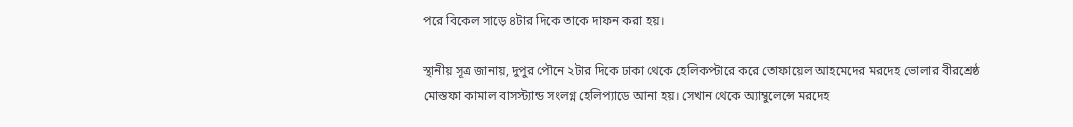পরে বিকেল সাড়ে ৪টার দিকে তাকে দাফন করা হয়।

স্থানীয় সূত্র জানায়, দুপুর পৌনে ২টার দিকে ঢাকা থেকে হেলিকপ্টারে করে তোফায়েল আহমেদের মরদেহ ভোলার বীরশ্রেষ্ঠ মোস্তফা কামাল বাসস্ট্যান্ড সংলগ্ন হেলিপ্যাডে আনা হয়। সেখান থেকে অ্যাম্বুলেন্সে মরদেহ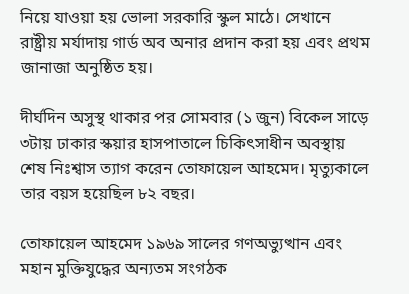নিয়ে যাওয়া হয় ভোলা সরকারি স্কুল মাঠে। সেখানে রাষ্ট্রীয় মর্যাদায় গার্ড অব অনার প্রদান করা হয় এবং প্রথম জানাজা অনুষ্ঠিত হয়।

দীর্ঘদিন অসুস্থ থাকার পর সোমবার (১ জুন) বিকেল সাড়ে ৩টায় ঢাকার স্কয়ার হাসপাতালে চিকিৎসাধীন অবস্থায় শেষ নিঃশ্বাস ত্যাগ করেন তোফায়েল আহমেদ। মৃত্যুকালে তার বয়স হয়েছিল ৮২ বছর।

তোফায়েল আহমেদ ১৯৬৯ সালের গণঅভ্যুত্থান এবং মহান মুক্তিযুদ্ধের অন্যতম সংগঠক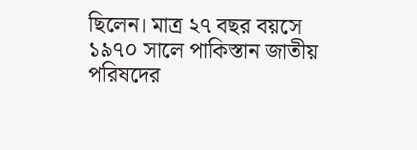ছিলেন। মাত্র ২৭ বছর বয়সে ১৯৭০ সালে পাকিস্তান জাতীয় পরিষদের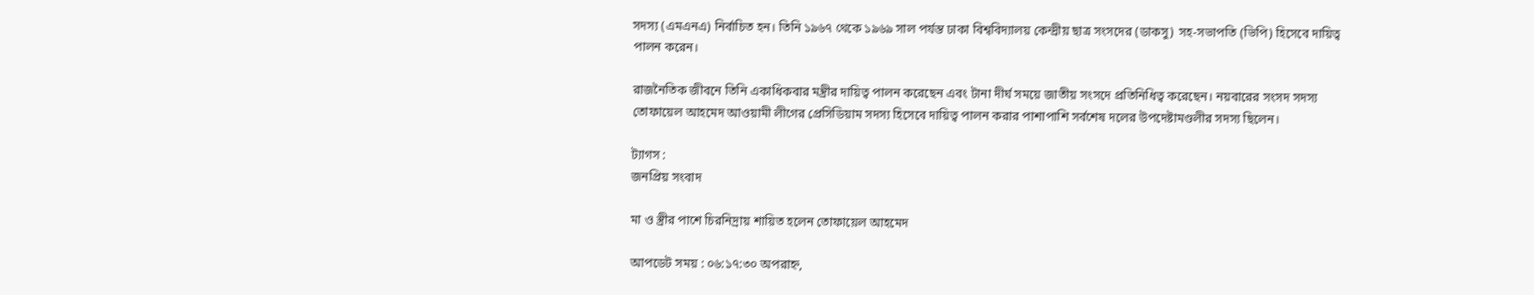সদস্য (এমএনএ) নির্বাচিত হন। তিনি ১৯৬৭ থেকে ১৯৬৯ সাল পর্যন্ত ঢাকা বিশ্ববিদ্যালয় কেন্দ্রীয় ছাত্র সংসদের (ডাকসু) সহ-সভাপতি (ভিপি) হিসেবে দায়িত্ব পালন করেন।

রাজনৈতিক জীবনে তিনি একাধিকবার মন্ত্রীর দায়িত্ব পালন করেছেন এবং টানা দীর্ঘ সময়ে জাতীয় সংসদে প্রতিনিধিত্ব করেছেন। নয়বারের সংসদ সদস্য তোফায়েল আহমেদ আওয়ামী লীগের প্রেসিডিয়াম সদস্য হিসেবে দায়িত্ব পালন করার পাশাপাশি সর্বশেষ দলের উপদেষ্টামণ্ডলীর সদস্য ছিলেন।

ট্যাগস :
জনপ্রিয় সংবাদ

মা ও স্ত্রীর পাশে চিরনিদ্রায় শায়িত হলেন তোফায়েল আহমেদ

আপডেট সময় : ০৬:১৭:৩০ অপরাহ্ন,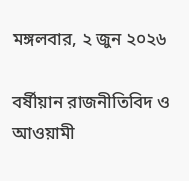মঙ্গলবার, ২ জুন ২০২৬

বর্ষীয়ান রাজনীতিবিদ ও আওয়ামী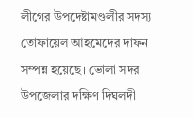লীগের উপদেষ্টামণ্ডলীর সদস্য তোফায়েল আহমেদের দাফন সম্পন্ন হয়েছে। ভোলা সদর উপজেলার দক্ষিণ দিঘলদী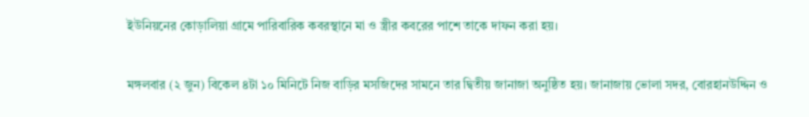ইউনিয়নের কোড়ালিয়া গ্রামে পারিবারিক কবরস্থানে মা ও স্ত্রীর কবরের পাশে তাকে দাফন করা হয়।

মঙ্গলবার (২ জুন) বিকেল ৪টা ১০ মিনিটে নিজ বাড়ির মসজিদের সামনে তার দ্বিতীয় জানাজা অনুষ্ঠিত হয়। জানাজায় ভোলা সদর, বোরহানউদ্দিন ও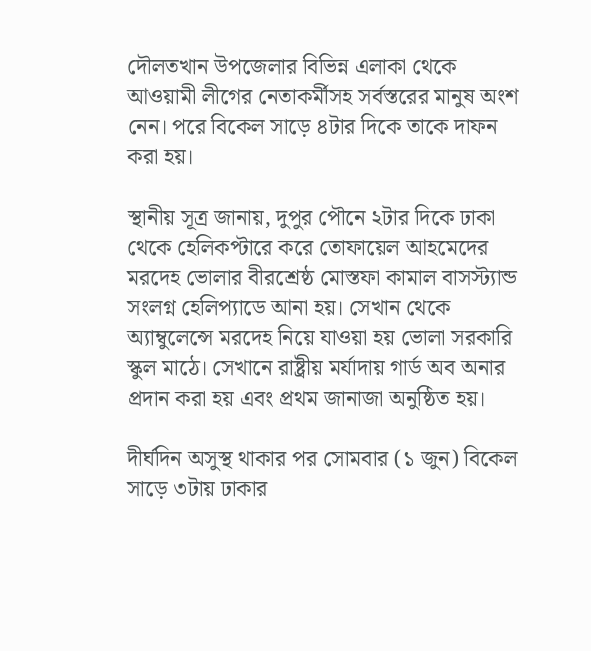দৌলতখান উপজেলার বিভিন্ন এলাকা থেকে আওয়ামী লীগের নেতাকর্মীসহ সর্বস্তরের মানুষ অংশ নেন। পরে বিকেল সাড়ে ৪টার দিকে তাকে দাফন করা হয়।

স্থানীয় সূত্র জানায়, দুপুর পৌনে ২টার দিকে ঢাকা থেকে হেলিকপ্টারে করে তোফায়েল আহমেদের মরদেহ ভোলার বীরশ্রেষ্ঠ মোস্তফা কামাল বাসস্ট্যান্ড সংলগ্ন হেলিপ্যাডে আনা হয়। সেখান থেকে অ্যাম্বুলেন্সে মরদেহ নিয়ে যাওয়া হয় ভোলা সরকারি স্কুল মাঠে। সেখানে রাষ্ট্রীয় মর্যাদায় গার্ড অব অনার প্রদান করা হয় এবং প্রথম জানাজা অনুষ্ঠিত হয়।

দীর্ঘদিন অসুস্থ থাকার পর সোমবার (১ জুন) বিকেল সাড়ে ৩টায় ঢাকার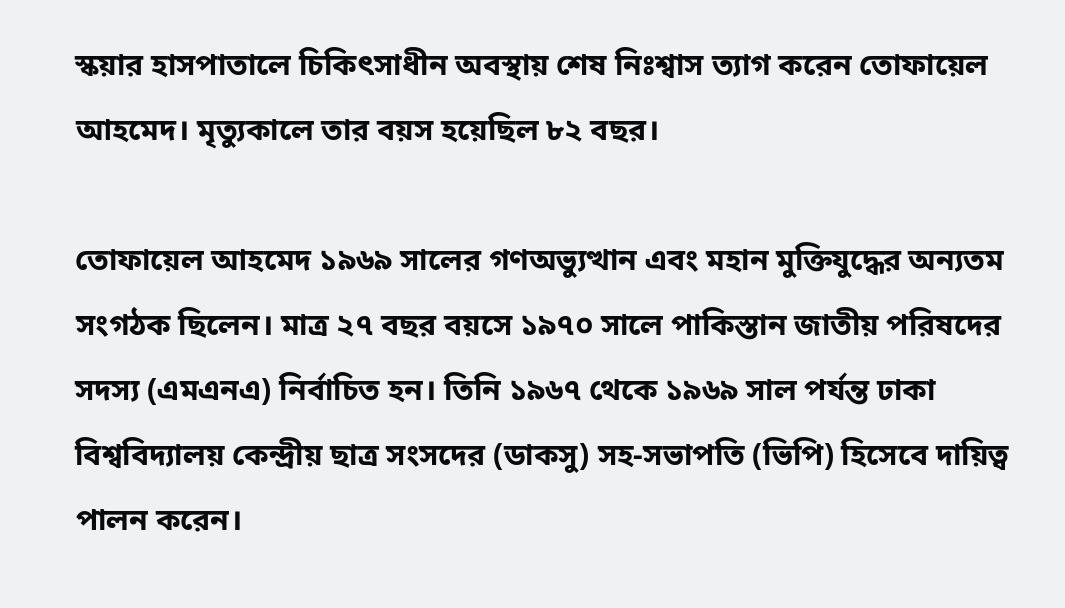স্কয়ার হাসপাতালে চিকিৎসাধীন অবস্থায় শেষ নিঃশ্বাস ত্যাগ করেন তোফায়েল আহমেদ। মৃত্যুকালে তার বয়স হয়েছিল ৮২ বছর।

তোফায়েল আহমেদ ১৯৬৯ সালের গণঅভ্যুত্থান এবং মহান মুক্তিযুদ্ধের অন্যতম সংগঠক ছিলেন। মাত্র ২৭ বছর বয়সে ১৯৭০ সালে পাকিস্তান জাতীয় পরিষদের সদস্য (এমএনএ) নির্বাচিত হন। তিনি ১৯৬৭ থেকে ১৯৬৯ সাল পর্যন্ত ঢাকা বিশ্ববিদ্যালয় কেন্দ্রীয় ছাত্র সংসদের (ডাকসু) সহ-সভাপতি (ভিপি) হিসেবে দায়িত্ব পালন করেন।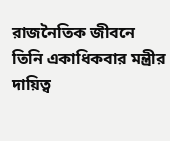রাজনৈতিক জীবনে তিনি একাধিকবার মন্ত্রীর দায়িত্ব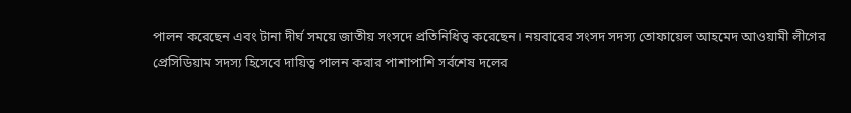পালন করেছেন এবং টানা দীর্ঘ সময়ে জাতীয় সংসদে প্রতিনিধিত্ব করেছেন। নয়বারের সংসদ সদস্য তোফায়েল আহমেদ আওয়ামী লীগের প্রেসিডিয়াম সদস্য হিসেবে দায়িত্ব পালন করার পাশাপাশি সর্বশেষ দলের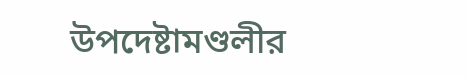উপদেষ্টামণ্ডলীর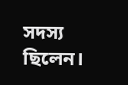সদস্য ছিলেন।